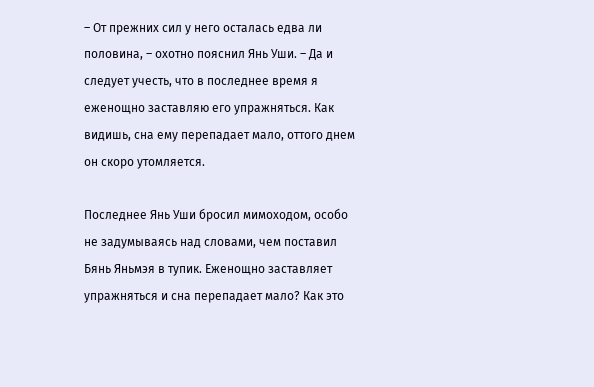– От прежних сил у него осталась едва ли половина, – охотно пояснил Янь Уши. – Да и следует учесть, что в последнее время я еженощно заставляю его упражняться. Как видишь, сна ему перепадает мало, оттого днем он скоро утомляется.

Последнее Янь Уши бросил мимоходом, особо не задумываясь над словами, чем поставил Бянь Яньмэя в тупик. Еженощно заставляет упражняться и сна перепадает мало? Как это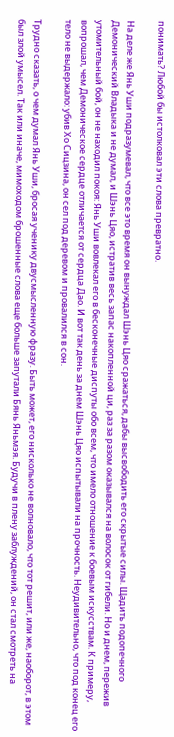понимать? Любой бы истолковал эти слова превратно.

На деле же Янь Уши подразумевал, что все это время он вынуждал Шэнь Цяо сражаться, дабы высвободить его скрытые силы. Щадить подопечного Демонический Владыка и не думал, и Шэнь Цяо, истратив весь запас накопленной ци, раз за разом оказывался на волосок от гибели. Но и днем, пережив утомительный бой, он не находил покоя: Янь Уши вовлекал его в бесконечные диспуты обо всем, что имело отношение к боевым искусствам. К примеру, вопрошал, чем Демоническое сердце отличается от сердца Дао. И вот так день за днем Шэнь Цяо испытывали на прочность. Неудивительно, что под конец его тело не выдержало: убив Хо Сицзина, он сел под деревом и провалился в сон.

Трудно сказать, о чем думал Янь Уши, бросая ученику двусмысленную фразу. Быть может, его нисколько не волновало, что тот решит, или же, наоборот, в этом был злой умысел. Так или иначе, мимоходом брошенные слова еще больше запутали Бянь Яньмэя. Будучи в плену заблуждений, он стал смотреть на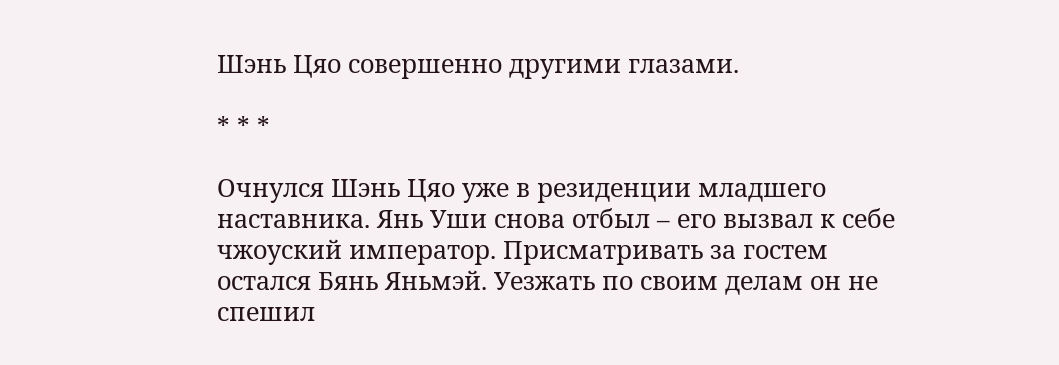Шэнь Цяо совершенно другими глазами.

* * *

Очнулся Шэнь Цяо уже в резиденции младшего наставника. Янь Уши снова отбыл – его вызвал к себе чжоуский император. Присматривать за гостем остался Бянь Яньмэй. Уезжать по своим делам он не спешил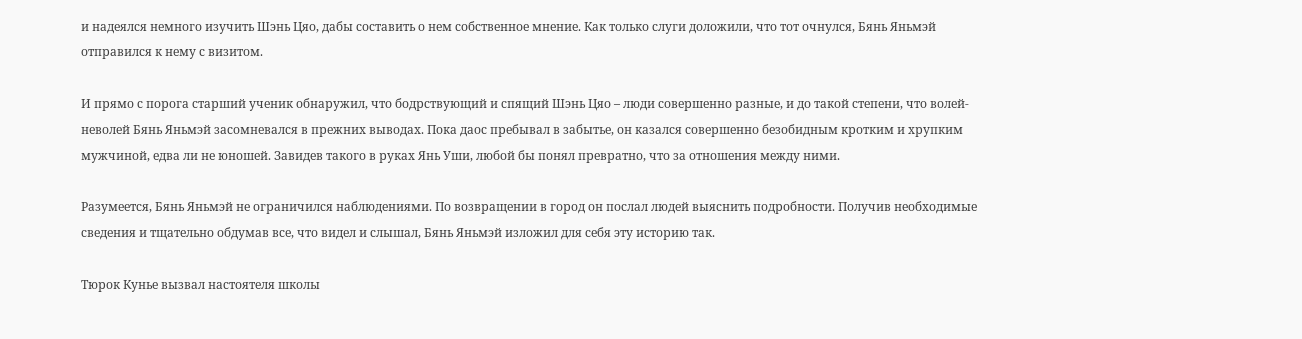и надеялся немного изучить Шэнь Цяо, дабы составить о нем собственное мнение. Как только слуги доложили, что тот очнулся, Бянь Яньмэй отправился к нему с визитом.

И прямо с порога старший ученик обнаружил, что бодрствующий и спящий Шэнь Цяо – люди совершенно разные, и до такой степени, что волей-неволей Бянь Яньмэй засомневался в прежних выводах. Пока даос пребывал в забытье, он казался совершенно безобидным кротким и хрупким мужчиной, едва ли не юношей. Завидев такого в руках Янь Уши, любой бы понял превратно, что за отношения между ними.

Разумеется, Бянь Яньмэй не ограничился наблюдениями. По возвращении в город он послал людей выяснить подробности. Получив необходимые сведения и тщательно обдумав все, что видел и слышал, Бянь Яньмэй изложил для себя эту историю так.

Тюрок Кунье вызвал настоятеля школы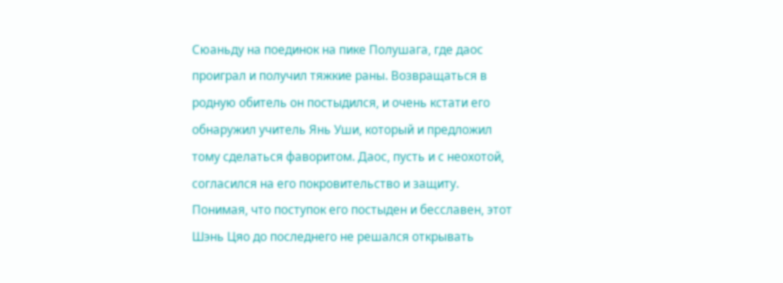Сюаньду на поединок на пике Полушага, где даос проиграл и получил тяжкие раны. Возвращаться в родную обитель он постыдился, и очень кстати его обнаружил учитель Янь Уши, который и предложил тому сделаться фаворитом. Даос, пусть и с неохотой, согласился на его покровительство и защиту. Понимая, что поступок его постыден и бесславен, этот Шэнь Цяо до последнего не решался открывать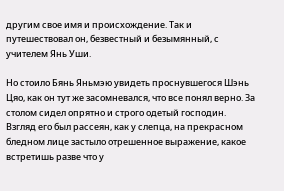другим свое имя и происхождение. Так и путешествовал он, безвестный и безымянный, с учителем Янь Уши.

Но стоило Бянь Яньмэю увидеть проснувшегося Шэнь Цяо, как он тут же засомневался, что все понял верно. За столом сидел опрятно и строго одетый господин. Взгляд его был рассеян, как у слепца, на прекрасном бледном лице застыло отрешенное выражение, какое встретишь разве что у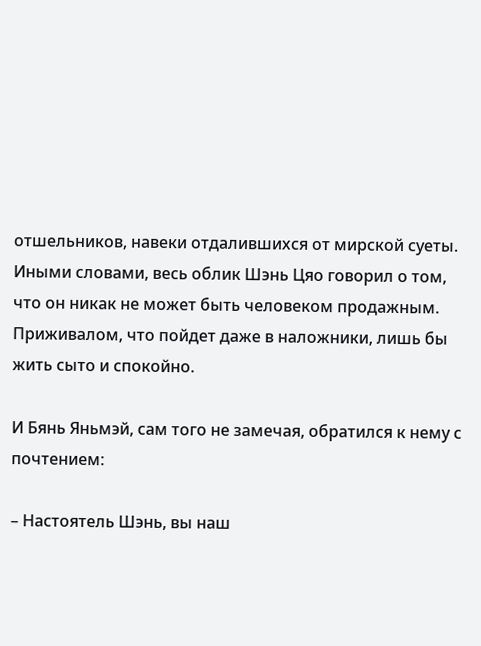отшельников, навеки отдалившихся от мирской суеты. Иными словами, весь облик Шэнь Цяо говорил о том, что он никак не может быть человеком продажным. Приживалом, что пойдет даже в наложники, лишь бы жить сыто и спокойно.

И Бянь Яньмэй, сам того не замечая, обратился к нему с почтением:

– Настоятель Шэнь, вы наш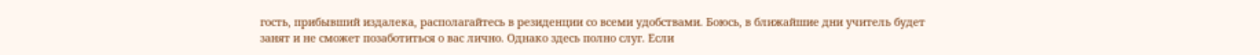гость, прибывший издалека, располагайтесь в резиденции со всеми удобствами. Боюсь, в ближайшие дни учитель будет занят и не сможет позаботиться о вас лично. Однако здесь полно слуг. Если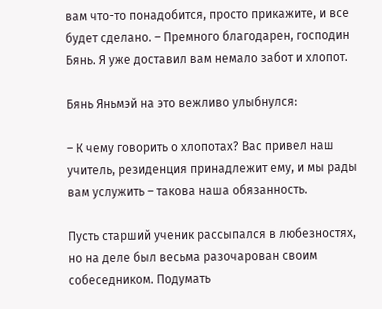вам что-то понадобится, просто прикажите, и все будет сделано. – Премного благодарен, господин Бянь. Я уже доставил вам немало забот и хлопот.

Бянь Яньмэй на это вежливо улыбнулся:

– К чему говорить о хлопотах? Вас привел наш учитель, резиденция принадлежит ему, и мы рады вам услужить – такова наша обязанность.

Пусть старший ученик рассыпался в любезностях, но на деле был весьма разочарован своим собеседником. Подумать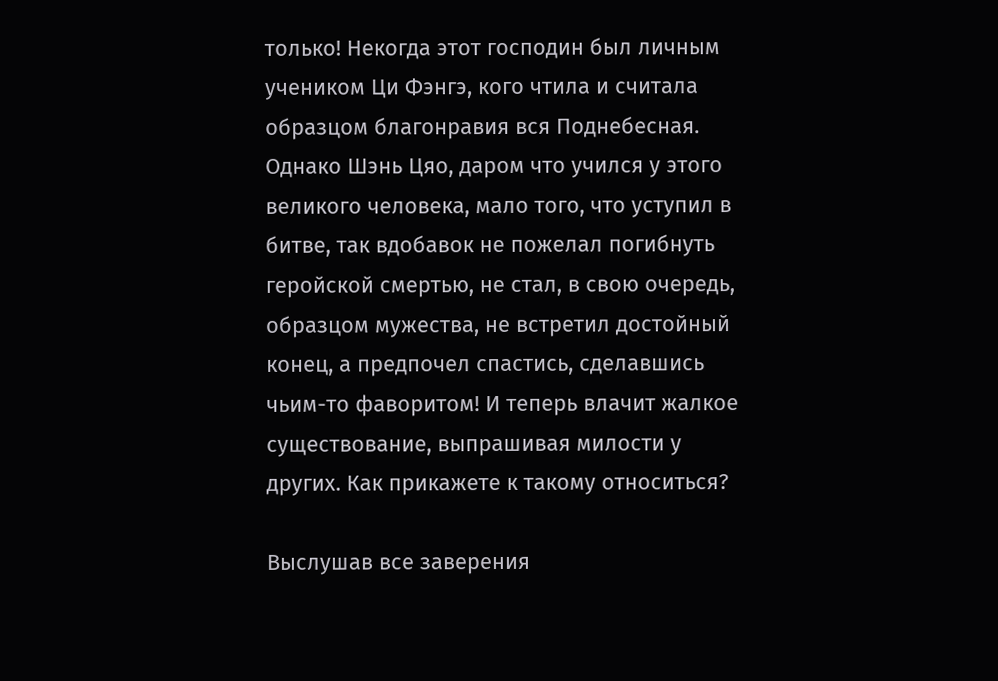только! Некогда этот господин был личным учеником Ци Фэнгэ, кого чтила и считала образцом благонравия вся Поднебесная. Однако Шэнь Цяо, даром что учился у этого великого человека, мало того, что уступил в битве, так вдобавок не пожелал погибнуть геройской смертью, не стал, в свою очередь, образцом мужества, не встретил достойный конец, а предпочел спастись, сделавшись чьим-то фаворитом! И теперь влачит жалкое существование, выпрашивая милости у других. Как прикажете к такому относиться?

Выслушав все заверения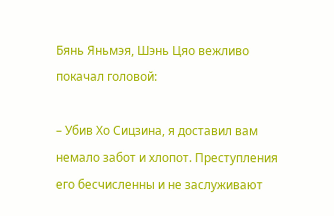Бянь Яньмэя, Шэнь Цяо вежливо покачал головой:

– Убив Хо Сицзина, я доставил вам немало забот и хлопот. Преступления его бесчисленны и не заслуживают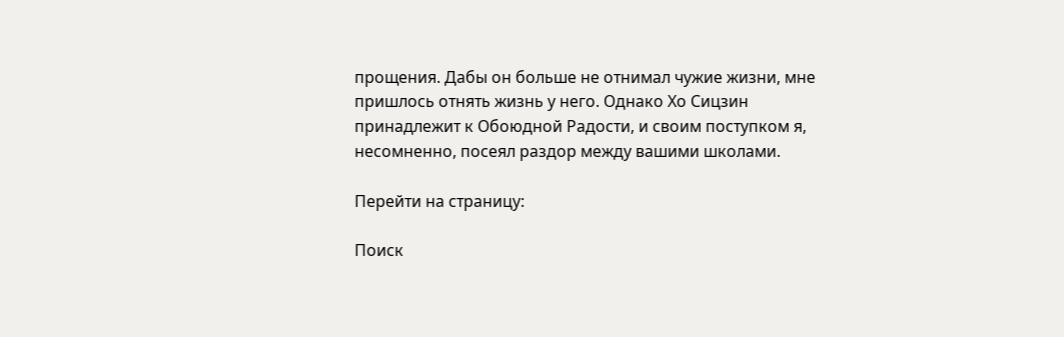прощения. Дабы он больше не отнимал чужие жизни, мне пришлось отнять жизнь у него. Однако Хо Сицзин принадлежит к Обоюдной Радости, и своим поступком я, несомненно, посеял раздор между вашими школами.

Перейти на страницу:

Поиск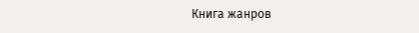Книга жанров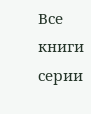Все книги серии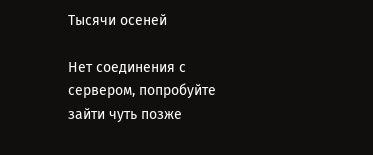Тысячи осеней

Нет соединения с сервером, попробуйте зайти чуть позже